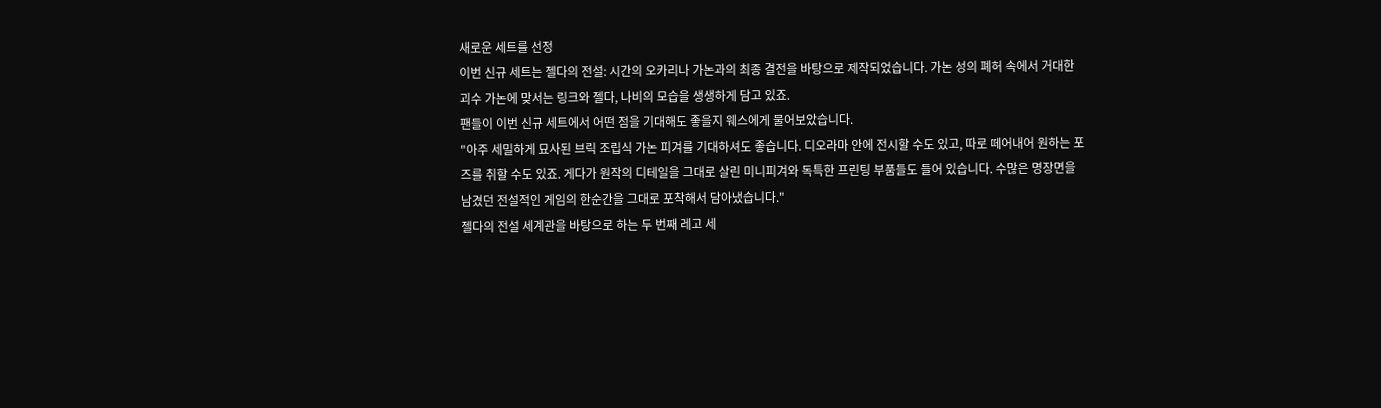새로운 세트를 선정
이번 신규 세트는 젤다의 전설: 시간의 오카리나 가논과의 최종 결전을 바탕으로 제작되었습니다. 가논 성의 폐허 속에서 거대한 괴수 가논에 맞서는 링크와 젤다, 나비의 모습을 생생하게 담고 있죠.
팬들이 이번 신규 세트에서 어떤 점을 기대해도 좋을지 웨스에게 물어보았습니다.
"아주 세밀하게 묘사된 브릭 조립식 가논 피겨를 기대하셔도 좋습니다. 디오라마 안에 전시할 수도 있고, 따로 떼어내어 원하는 포즈를 취할 수도 있죠. 게다가 원작의 디테일을 그대로 살린 미니피겨와 독특한 프린팅 부품들도 들어 있습니다. 수많은 명장면을 남겼던 전설적인 게임의 한순간을 그대로 포착해서 담아냈습니다."
젤다의 전설 세계관을 바탕으로 하는 두 번째 레고 세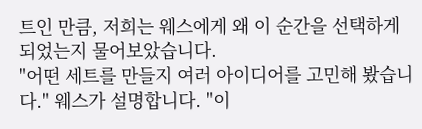트인 만큼, 저희는 웨스에게 왜 이 순간을 선택하게 되었는지 물어보았습니다.
"어떤 세트를 만들지 여러 아이디어를 고민해 봤습니다." 웨스가 설명합니다. "이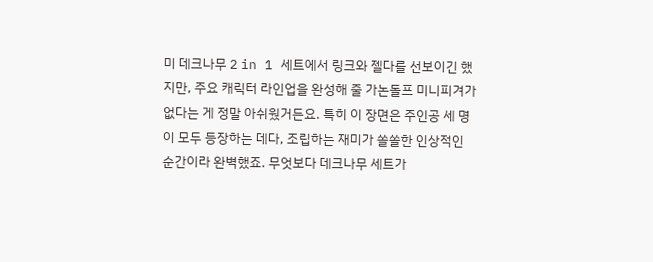미 데크나무 2 in 1 세트에서 링크와 젤다를 선보이긴 했지만, 주요 캐릭터 라인업을 완성해 줄 가논돌프 미니피겨가 없다는 게 정말 아쉬웠거든요. 특히 이 장면은 주인공 세 명이 모두 등장하는 데다, 조립하는 재미가 쏠쏠한 인상적인 순간이라 완벽했죠. 무엇보다 데크나무 세트가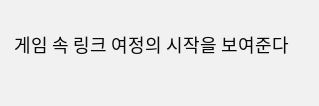게임 속 링크 여정의 시작을 보여준다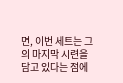면, 이번 세트는 그의 마지막 시련을 담고 있다는 점에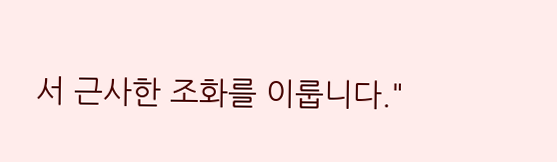서 근사한 조화를 이룹니다."